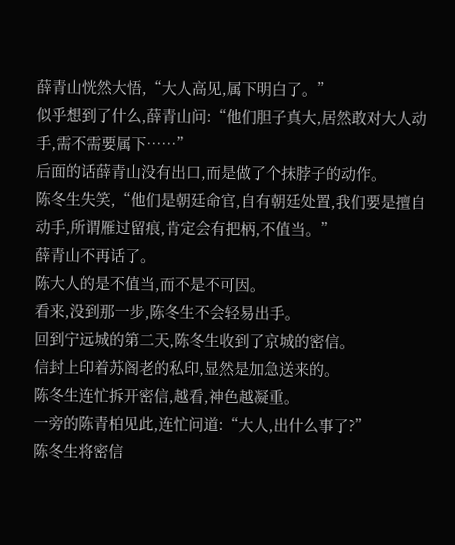薛青山恍然大悟,“大人高见,属下明白了。”
似乎想到了什么,薛青山问:“他们胆子真大,居然敢对大人动手,需不需要属下……”
后面的话薛青山没有出口,而是做了个抹脖子的动作。
陈冬生失笑,“他们是朝廷命官,自有朝廷处置,我们要是擅自动手,所谓雁过留痕,肯定会有把柄,不值当。”
薛青山不再话了。
陈大人的是不值当,而不是不可因。
看来,没到那一步,陈冬生不会轻易出手。
回到宁远城的第二天,陈冬生收到了京城的密信。
信封上印着苏阁老的私印,显然是加急送来的。
陈冬生连忙拆开密信,越看,神色越凝重。
一旁的陈青柏见此,连忙问道:“大人,出什么事了?”
陈冬生将密信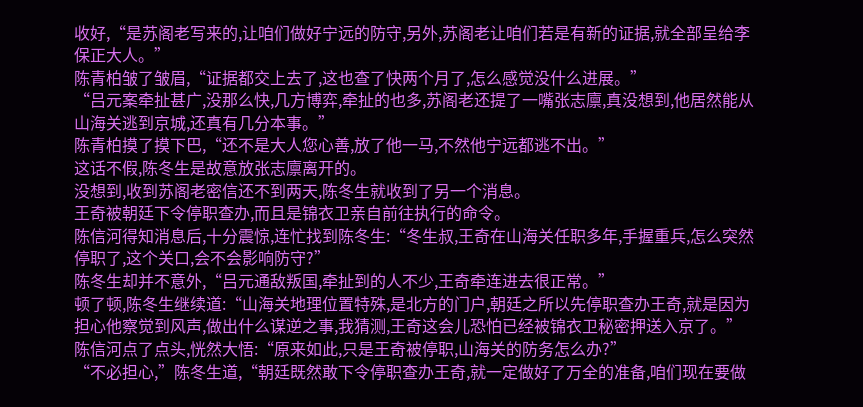收好,“是苏阁老写来的,让咱们做好宁远的防守,另外,苏阁老让咱们若是有新的证据,就全部呈给李保正大人。”
陈青柏皱了皱眉,“证据都交上去了,这也查了快两个月了,怎么感觉没什么进展。”
“吕元案牵扯甚广,没那么快,几方博弈,牵扯的也多,苏阁老还提了一嘴张志廪,真没想到,他居然能从山海关逃到京城,还真有几分本事。”
陈青柏摸了摸下巴,“还不是大人您心善,放了他一马,不然他宁远都逃不出。”
这话不假,陈冬生是故意放张志廪离开的。
没想到,收到苏阁老密信还不到两天,陈冬生就收到了另一个消息。
王奇被朝廷下令停职查办,而且是锦衣卫亲自前往执行的命令。
陈信河得知消息后,十分震惊,连忙找到陈冬生:“冬生叔,王奇在山海关任职多年,手握重兵,怎么突然停职了,这个关口,会不会影响防守?”
陈冬生却并不意外,“吕元通敌叛国,牵扯到的人不少,王奇牵连进去很正常。”
顿了顿,陈冬生继续道:“山海关地理位置特殊,是北方的门户,朝廷之所以先停职查办王奇,就是因为担心他察觉到风声,做出什么谋逆之事,我猜测,王奇这会儿恐怕已经被锦衣卫秘密押送入京了。”
陈信河点了点头,恍然大悟:“原来如此,只是王奇被停职,山海关的防务怎么办?”
“不必担心,”陈冬生道,“朝廷既然敢下令停职查办王奇,就一定做好了万全的准备,咱们现在要做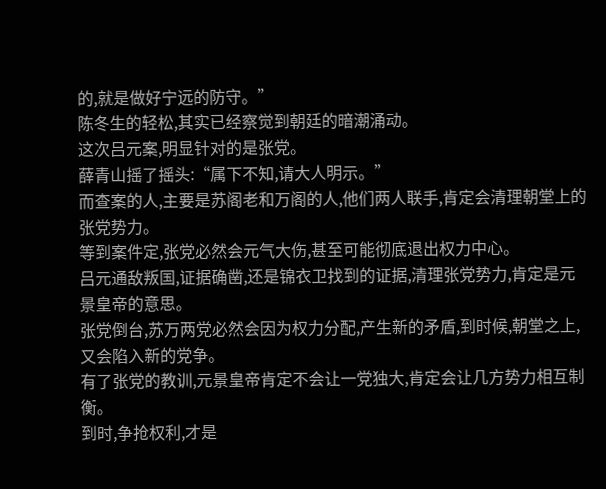的,就是做好宁远的防守。”
陈冬生的轻松,其实已经察觉到朝廷的暗潮涌动。
这次吕元案,明显针对的是张党。
薛青山摇了摇头:“属下不知,请大人明示。”
而查案的人,主要是苏阁老和万阁的人,他们两人联手,肯定会清理朝堂上的张党势力。
等到案件定,张党必然会元气大伤,甚至可能彻底退出权力中心。
吕元通敌叛国,证据确凿,还是锦衣卫找到的证据,清理张党势力,肯定是元景皇帝的意思。
张党倒台,苏万两党必然会因为权力分配,产生新的矛盾,到时候,朝堂之上,又会陷入新的党争。
有了张党的教训,元景皇帝肯定不会让一党独大,肯定会让几方势力相互制衡。
到时,争抢权利,才是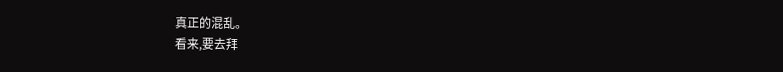真正的混乱。
看来,要去拜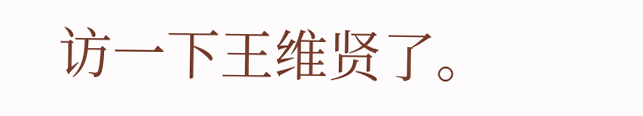访一下王维贤了。